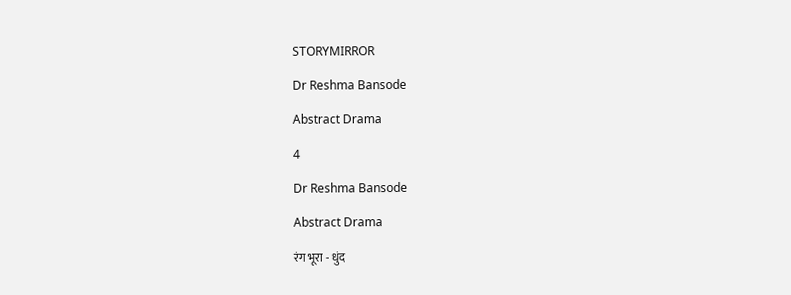STORYMIRROR

Dr Reshma Bansode

Abstract Drama

4

Dr Reshma Bansode

Abstract Drama

रंग भूरा - धुंद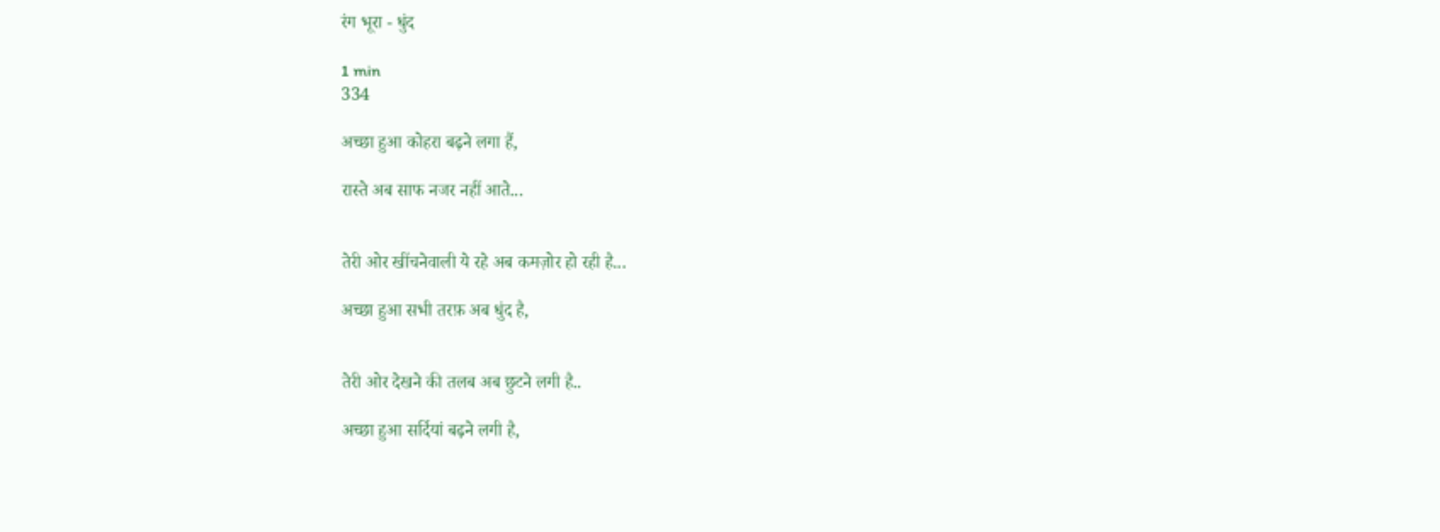रंग भूरा - धुंद

1 min
334

अच्छा हुआ कोहरा बढ़ने लगा हैं,

रास्ते अब साफ नजर नहीं आते...


तेरी ओर खींचनेवाली ये रहे अब कमज़ोर हो रही है...

अच्छा हुआ सभी तरफ़ अब धुंद है,


तेरी ओर देखने की तलब अब छुटने लगी है..

अच्छा हुआ सर्दियां बढ़ने लगी है,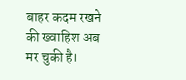बाहर कदम रखने की ख्वाहिश अब मर चुकी है।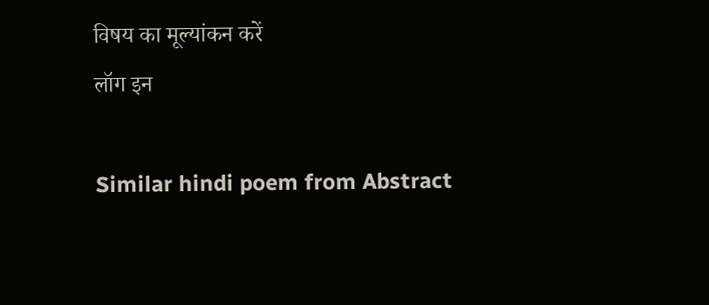विषय का मूल्यांकन करें
लॉग इन

Similar hindi poem from Abstract